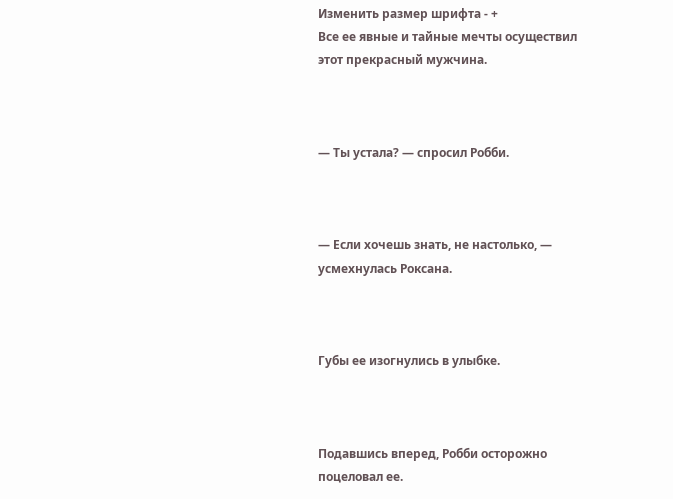Изменить размер шрифта - +
Все ее явные и тайные мечты осуществил этот прекрасный мужчина.



— Ты устала? — спросил Робби.



— Если хочешь знать, не настолько, — усмехнулась Роксана.



Губы ее изогнулись в улыбке.



Подавшись вперед, Робби осторожно поцеловал ее.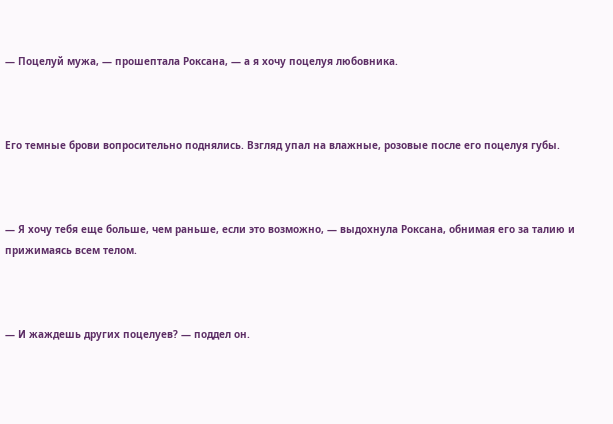— Поцелуй мужа, — прошептала Роксана, — а я хочу поцелуя любовника.



Его темные брови вопросительно поднялись. Взгляд упал на влажные, розовые после его поцелуя губы.



— Я хочу тебя еще больше, чем раньше, если это возможно, — выдохнула Роксана, обнимая его за талию и прижимаясь всем телом.



— И жаждешь других поцелуев? — поддел он.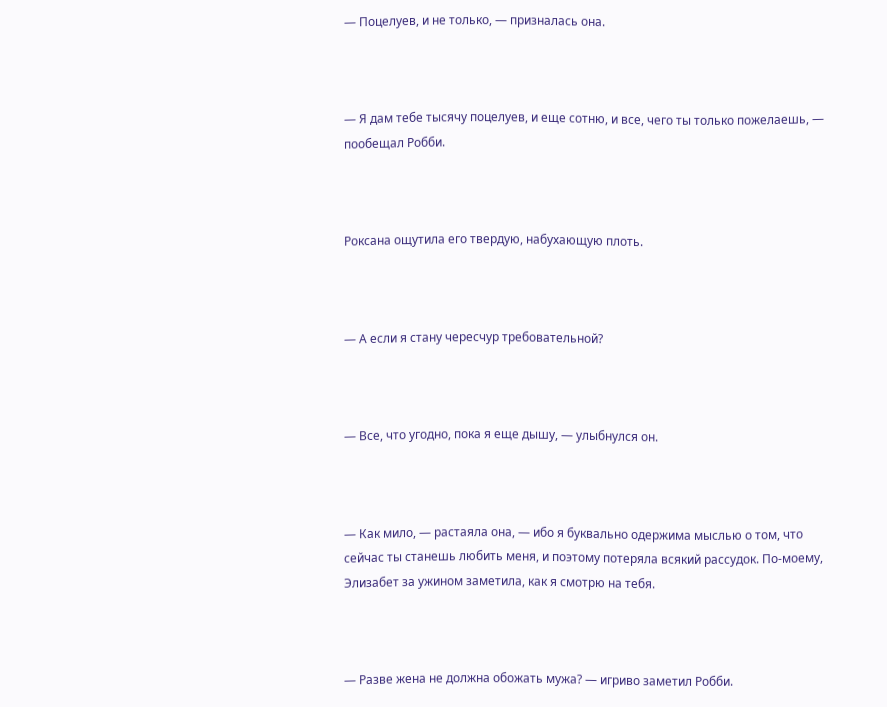— Поцелуев, и не только, — призналась она.



— Я дам тебе тысячу поцелуев, и еще сотню, и все, чего ты только пожелаешь, — пообещал Робби.



Роксана ощутила его твердую, набухающую плоть.



— А если я стану чересчур требовательной?



— Все, что угодно, пока я еще дышу, — улыбнулся он.



— Как мило, — растаяла она, — ибо я буквально одержима мыслью о том, что сейчас ты станешь любить меня, и поэтому потеряла всякий рассудок. По-моему, Элизабет за ужином заметила, как я смотрю на тебя.



— Разве жена не должна обожать мужа? — игриво заметил Робби.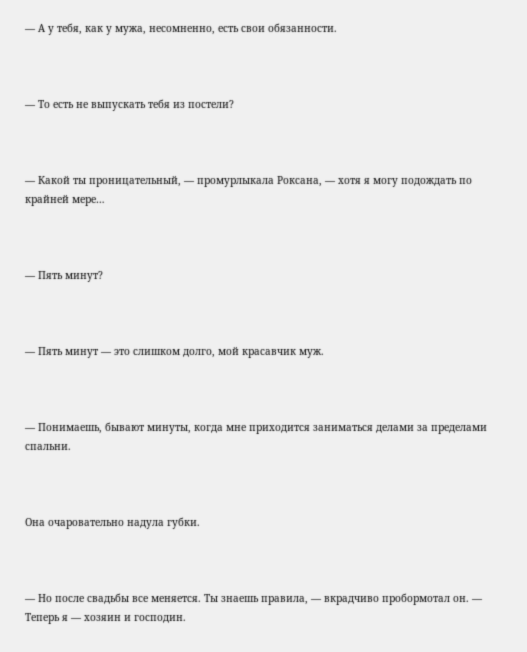— А у тебя, как у мужа, несомненно, есть свои обязанности.



— То есть не выпускать тебя из постели?



— Какой ты проницательный, — промурлыкала Роксана, — хотя я могу подождать по крайней мере…



— Пять минут?



— Пять минут — это слишком долго, мой красавчик муж.



— Понимаешь, бывают минуты, когда мне приходится заниматься делами за пределами спальни.



Она очаровательно надула губки.



— Но после свадьбы все меняется. Ты знаешь правила, — вкрадчиво пробормотал он. — Теперь я — хозяин и господин.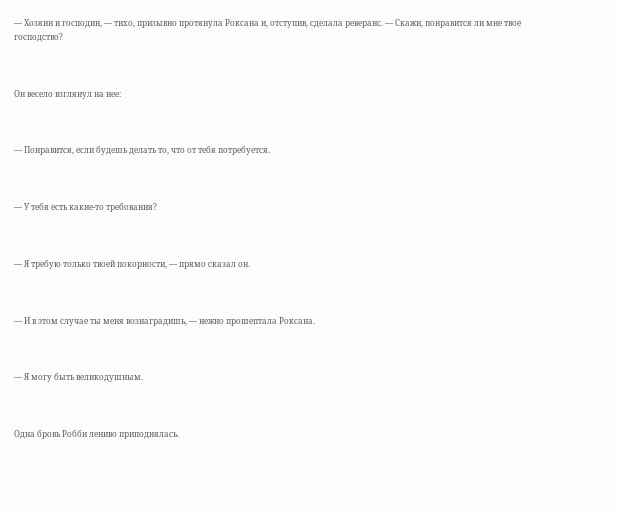— Хозяин и господин, — тихо, призывно протянула Роксана и, отступив, сделала реверанс. — Скажи, понравится ли мне твое господство?



Он весело взглянул на нее:



— Понравится, если будешь делать то, что от тебя потребуется.



— У тебя есть какие-то требования?



— Я требую только твоей покорности, — прямо сказал он.



— И в этом случае ты меня вознаградишь, — нежно прошептала Роксана.



— Я могу быть великодушным.



Одна бровь Робби лениво приподнялась.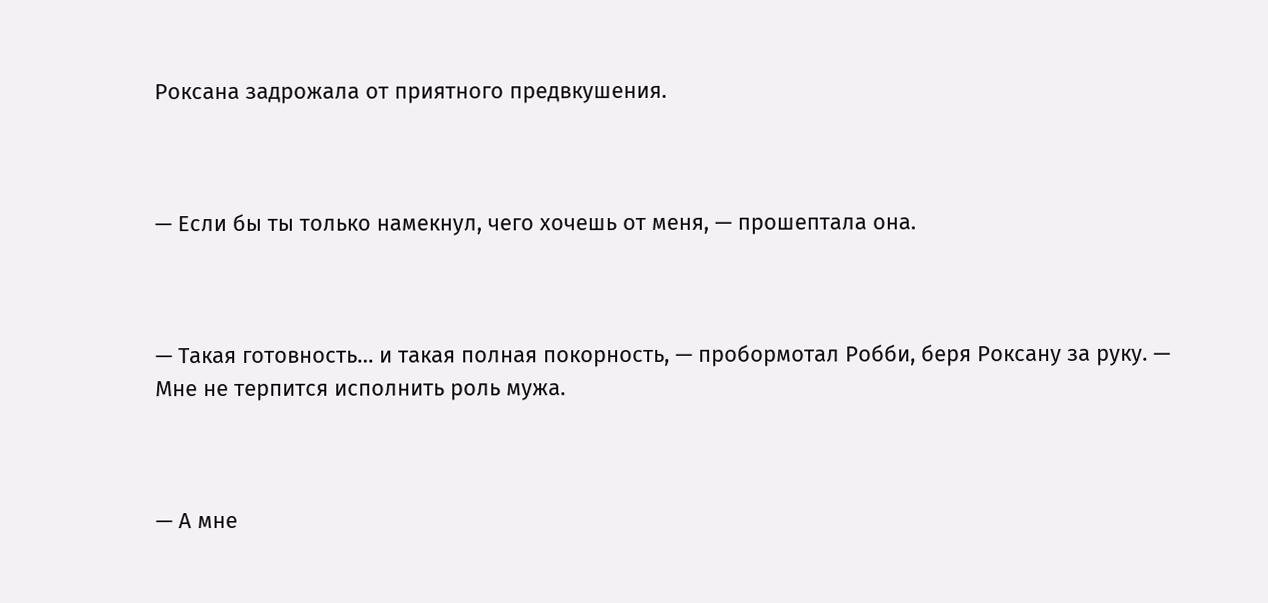Роксана задрожала от приятного предвкушения.



— Если бы ты только намекнул, чего хочешь от меня, — прошептала она.



— Такая готовность… и такая полная покорность, — пробормотал Робби, беря Роксану за руку. — Мне не терпится исполнить роль мужа.



— А мне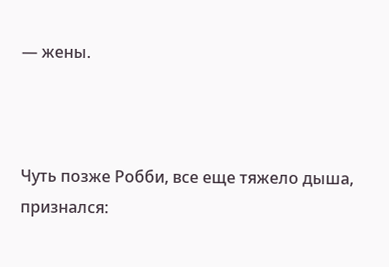— жены.



Чуть позже Робби, все еще тяжело дыша, признался: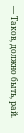— Таков, должно быть, рай.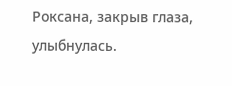Роксана, закрыв глаза, улыбнулась.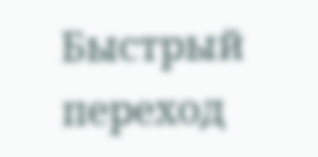Быстрый переход